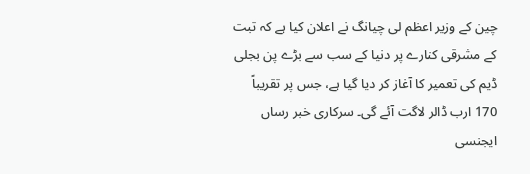چین کے وزیر اعظم لی چیانگ نے اعلان کیا ہے کہ تبت کے مشرقی کنارے پر دنیا کے سب سے بڑے پن بجلی ڈیم کی تعمیر کا آغاز کر دیا گیا ہے، جس پر تقریباً 170 ارب ڈالر لاگت آئے گی۔ سرکاری خبر رساں ایجنسی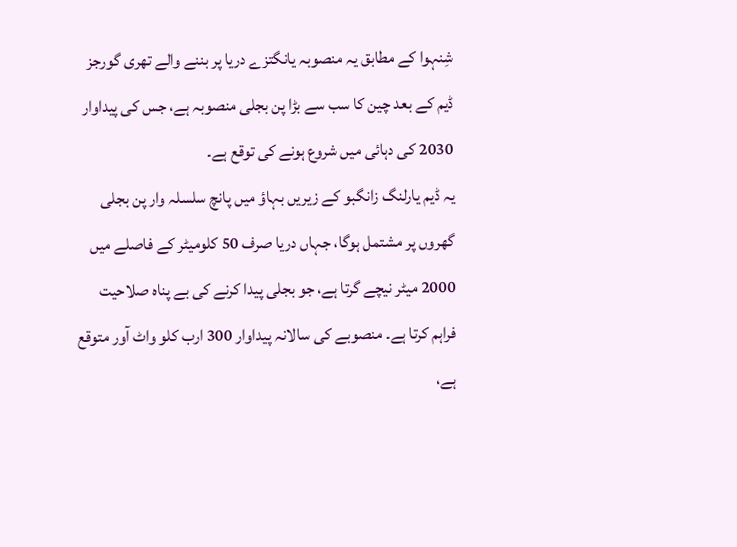شِنہوا کے مطابق یہ منصوبہ یانگتزے دریا پر بننے والے تھری گورجز ڈیم کے بعد چین کا سب سے بڑا پن بجلی منصوبہ ہے، جس کی پیداوار 2030 کی دہائی میں شروع ہونے کی توقع ہے۔
یہ ڈیم یارلنگ زانگبو کے زیریں بہاؤ میں پانچ سلسلہ وار پن بجلی گھروں پر مشتمل ہوگا، جہاں دریا صرف 50 کلومیٹر کے فاصلے میں 2000 میٹر نیچے گرتا ہے، جو بجلی پیدا کرنے کی بے پناہ صلاحیت فراہم کرتا ہے۔ منصوبے کی سالانہ پیداوار 300 ارب کلو واٹ آور متوقع ہے،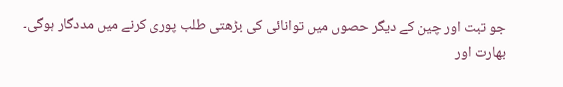جو تبت اور چین کے دیگر حصوں میں توانائی کی بڑھتی طلب پوری کرنے میں مددگار ہوگی۔
بھارت اور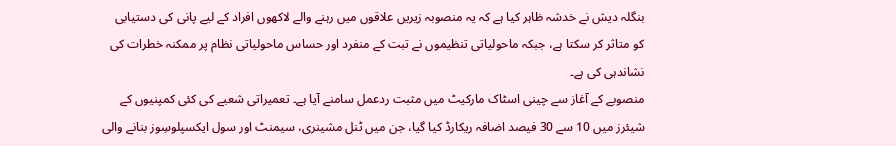بنگلہ دیش نے خدشہ ظاہر کیا ہے کہ یہ منصوبہ زیریں علاقوں میں رہنے والے لاکھوں افراد کے لیے پانی کی دستیابی کو متاثر کر سکتا ہے، جبکہ ماحولیاتی تنظیموں نے تبت کے منفرد اور حساس ماحولیاتی نظام پر ممکنہ خطرات کی نشاندہی کی ہے۔
منصوبے کے آغاز سے چینی اسٹاک مارکیٹ میں مثبت ردعمل سامنے آیا ہے۔ تعمیراتی شعبے کی کئی کمپنیوں کے شیئرز میں 10 سے 30 فیصد اضافہ ریکارڈ کیا گیا، جن میں ٹنل مشینری، سیمنٹ اور سول ایکسپلوسِوز بنانے والی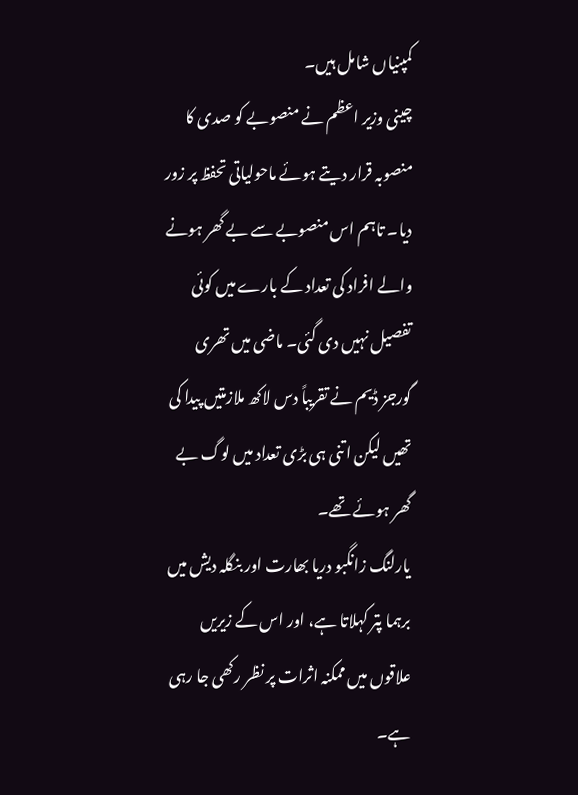کمپنیاں شامل ہیں۔
چینی وزیر اعظم نے منصوبے کو صدی کا منصوبہ قرار دیتے ہوئے ماحولیاتی تحفظ پر زور دیا۔ تاہم اس منصوبے سے بے گھر ہونے والے افراد کی تعداد کے بارے میں کوئی تفصیل نہیں دی گئی۔ ماضی میں تھری گورجز ڈیم نے تقریباً دس لاکھ ملازمتیں پیدا کی تھیں لیکن اتنی ہی بڑی تعداد میں لوگ بے گھر ہوئے تھے۔
یارلنگ زانگبو دریا بھارت اور بنگلہ دیش میں برہما پتر کہلاتا ہے، اور اس کے زیریں علاقوں میں ممکنہ اثرات پر نظر رکھی جا رہی ہے۔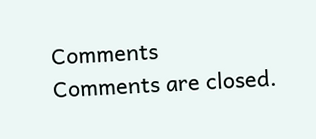Comments
Comments are closed.